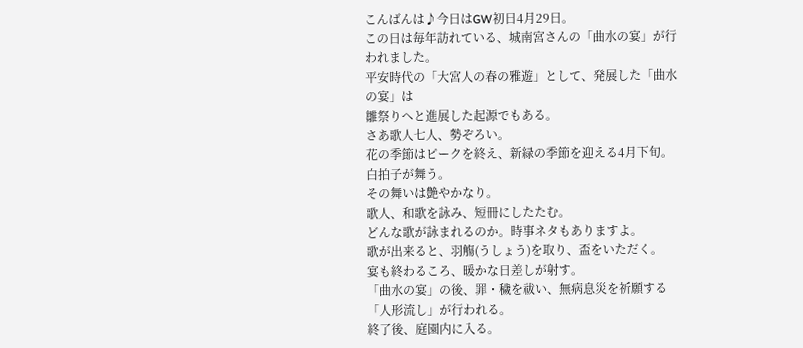こんばんは♪今日はGW初日4月29日。
この日は毎年訪れている、城南宮さんの「曲水の宴」が行われました。
平安時代の「大宮人の春の雅遊」として、発展した「曲水の宴」は
雛祭りへと進展した起源でもある。
さあ歌人七人、勢ぞろい。
花の季節はピークを終え、新緑の季節を迎える4月下旬。
白拍子が舞う。
その舞いは艶やかなり。
歌人、和歌を詠み、短冊にしたたむ。
どんな歌が詠まれるのか。時事ネタもありますよ。
歌が出来ると、羽觴(うしょう)を取り、盃をいただく。
宴も終わるころ、暖かな日差しが射す。
「曲水の宴」の後、罪・穢を祓い、無病息災を祈願する「人形流し」が行われる。
終了後、庭園内に入る。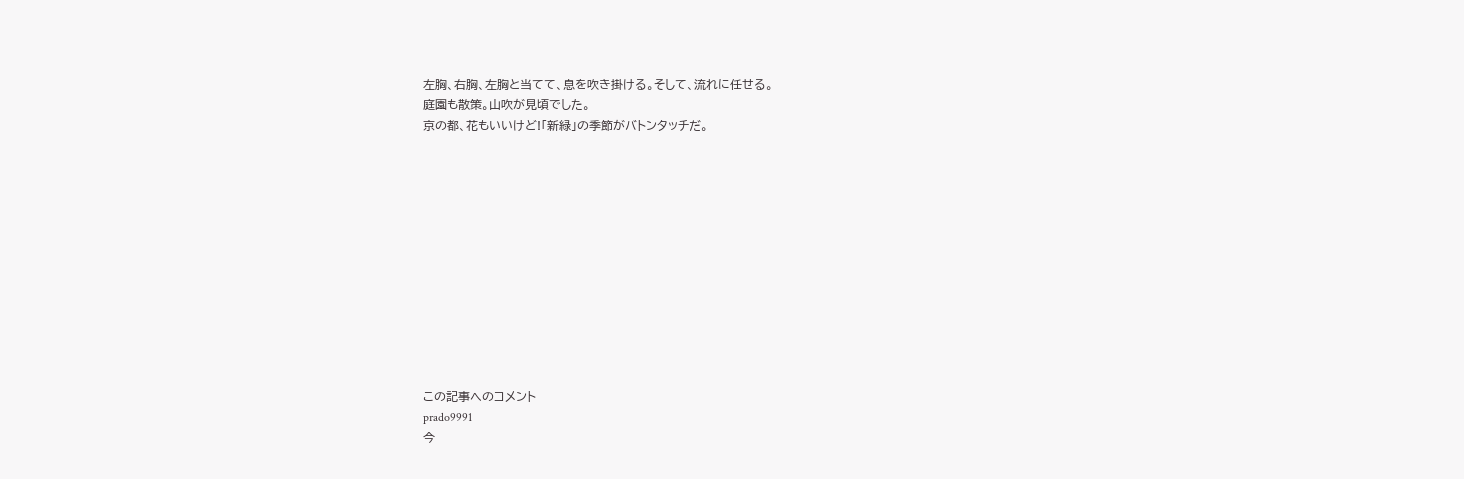左胸、右胸、左胸と当てて、息を吹き掛ける。そして、流れに任せる。
庭園も散策。山吹が見頃でした。
京の都、花もいいけど!「新緑」の季節がバトンタッチだ。












この記事へのコメント
prado9991
今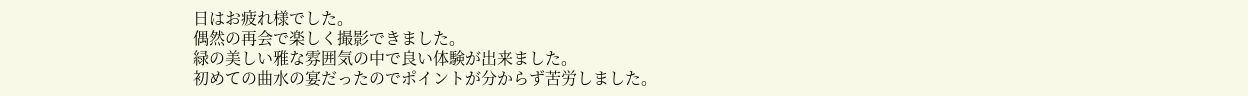日はお疲れ様でした。
偶然の再会で楽しく撮影できました。
緑の美しい雅な雰囲気の中で良い体験が出来ました。
初めての曲水の宴だったのでポイントが分からず苦労しました。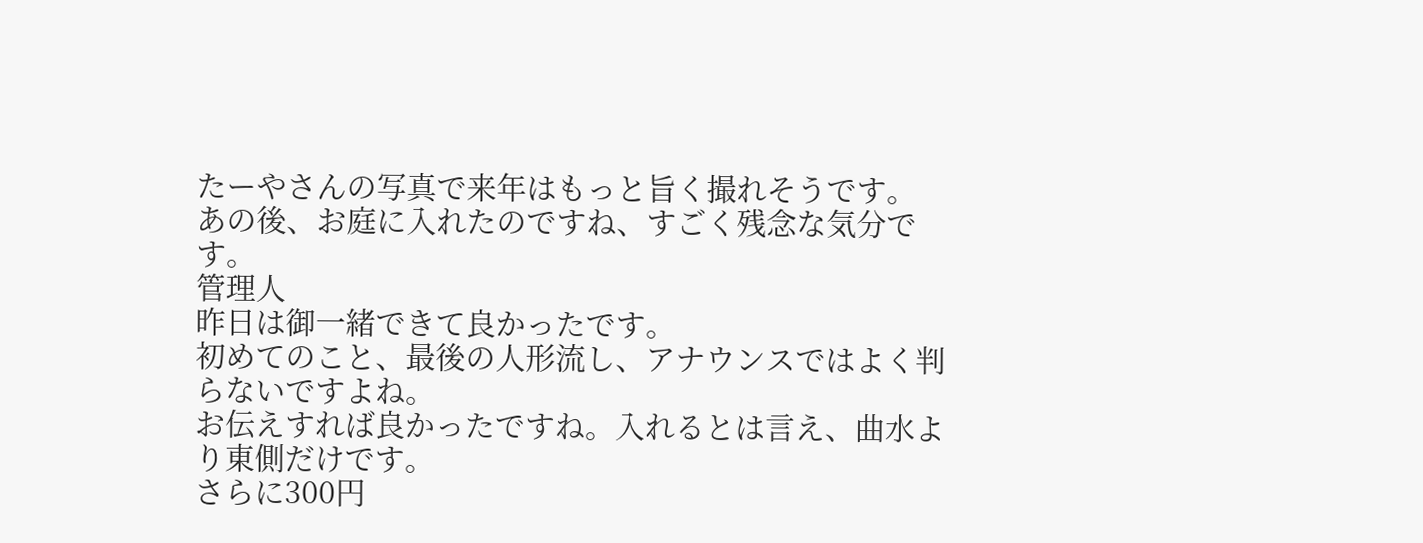たーやさんの写真で来年はもっと旨く撮れそうです。
あの後、お庭に入れたのですね、すごく残念な気分です。
管理人
昨日は御一緒できて良かったです。
初めてのこと、最後の人形流し、アナウンスではよく判らないですよね。
お伝えすれば良かったですね。入れるとは言え、曲水より東側だけです。
さらに300円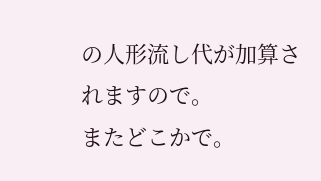の人形流し代が加算されますので。
またどこかで。